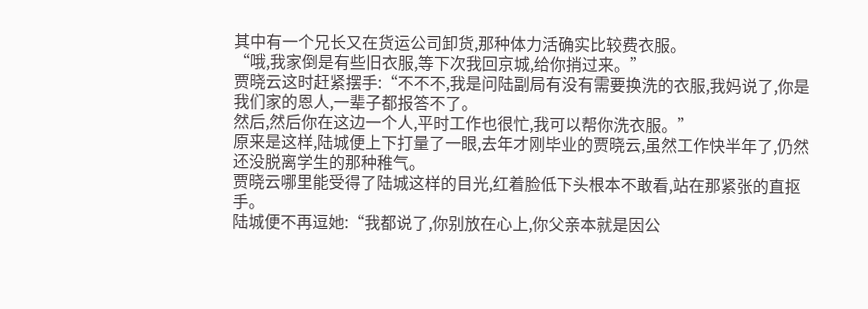其中有一个兄长又在货运公司卸货,那种体力活确实比较费衣服。
“哦,我家倒是有些旧衣服,等下次我回京城,给你捎过来。”
贾晓云这时赶紧摆手:“不不不,我是问陆副局有没有需要换洗的衣服,我妈说了,你是我们家的恩人,一辈子都报答不了。
然后,然后你在这边一个人,平时工作也很忙,我可以帮你洗衣服。”
原来是这样,陆城便上下打量了一眼,去年才刚毕业的贾晓云,虽然工作快半年了,仍然还没脱离学生的那种稚气。
贾晓云哪里能受得了陆城这样的目光,红着脸低下头根本不敢看,站在那紧张的直抠手。
陆城便不再逗她:“我都说了,你别放在心上,你父亲本就是因公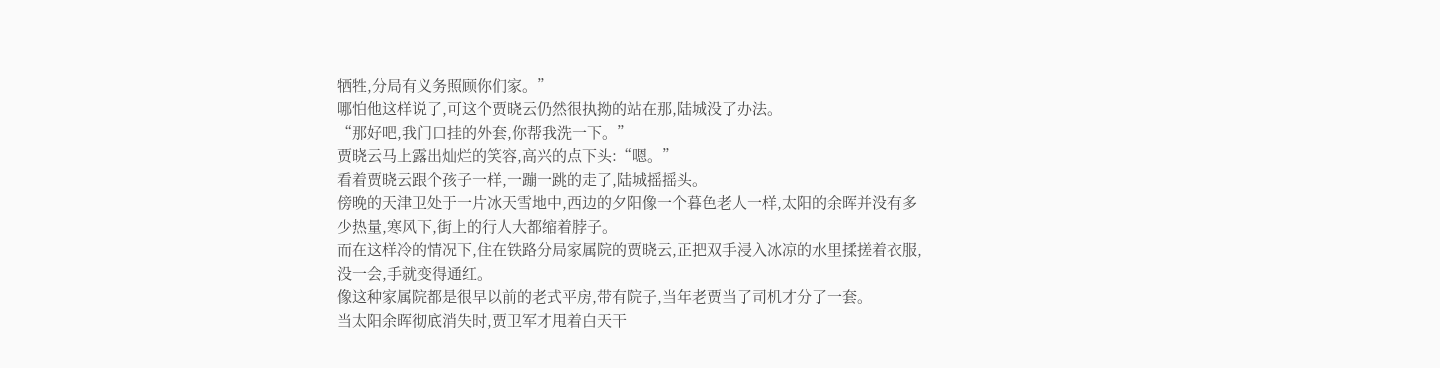牺牲,分局有义务照顾你们家。”
哪怕他这样说了,可这个贾晓云仍然很执拗的站在那,陆城没了办法。
“那好吧,我门口挂的外套,你帮我洗一下。”
贾晓云马上露出灿烂的笑容,高兴的点下头:“嗯。”
看着贾晓云跟个孩子一样,一蹦一跳的走了,陆城摇摇头。
傍晚的天津卫处于一片冰天雪地中,西边的夕阳像一个暮色老人一样,太阳的余晖并没有多少热量,寒风下,街上的行人大都缩着脖子。
而在这样冷的情况下,住在铁路分局家属院的贾晓云,正把双手浸入冰凉的水里揉搓着衣服,没一会,手就变得通红。
像这种家属院都是很早以前的老式平房,带有院子,当年老贾当了司机才分了一套。
当太阳余晖彻底消失时,贾卫军才甩着白天干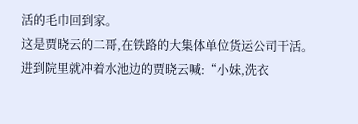活的毛巾回到家。
这是贾晓云的二哥,在铁路的大集体单位货运公司干活。
进到院里就冲着水池边的贾晓云喊:“小妹,洗衣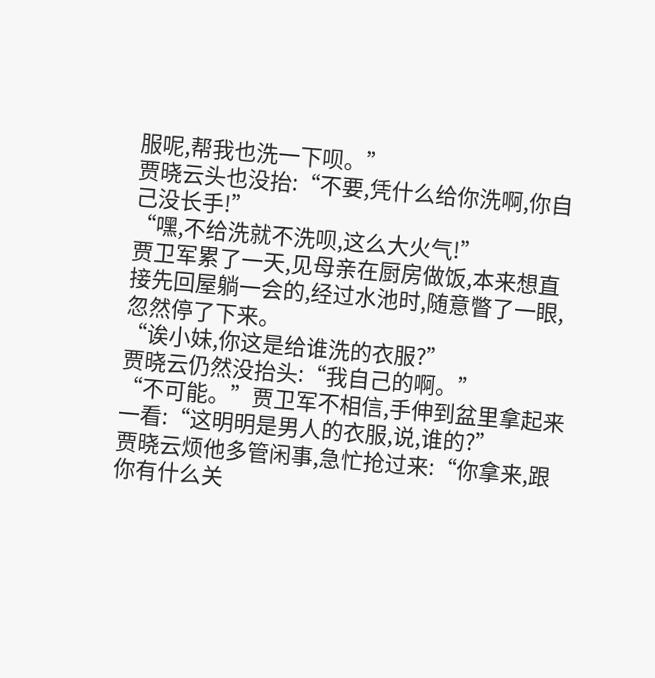服呢,帮我也洗一下呗。”
贾晓云头也没抬:“不要,凭什么给你洗啊,你自己没长手!”
“嘿,不给洗就不洗呗,这么大火气!”
贾卫军累了一天,见母亲在厨房做饭,本来想直接先回屋躺一会的,经过水池时,随意瞥了一眼,忽然停了下来。
“诶小妹,你这是给谁洗的衣服?”
贾晓云仍然没抬头:“我自己的啊。”
“不可能。”贾卫军不相信,手伸到盆里拿起来一看:“这明明是男人的衣服,说,谁的?”
贾晓云烦他多管闲事,急忙抢过来:“你拿来,跟你有什么关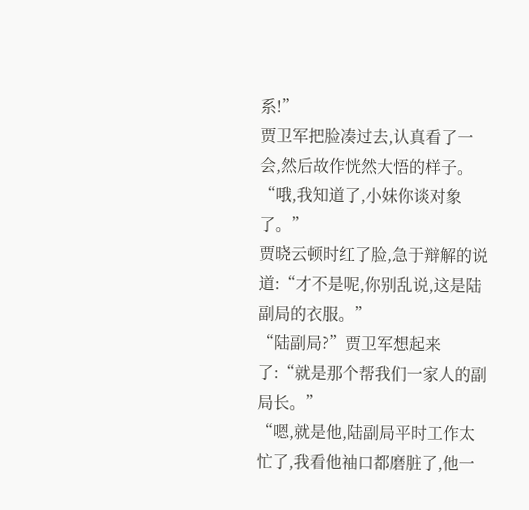系!”
贾卫军把脸凑过去,认真看了一会,然后故作恍然大悟的样子。
“哦,我知道了,小妹你谈对象了。”
贾晓云顿时红了脸,急于辩解的说道:“才不是呢,你别乱说,这是陆副局的衣服。”
“陆副局?”贾卫军想起来了:“就是那个帮我们一家人的副局长。”
“嗯,就是他,陆副局平时工作太忙了,我看他袖口都磨脏了,他一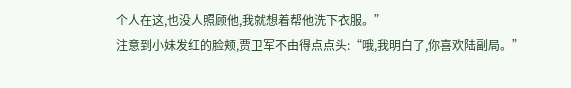个人在这,也没人照顾他,我就想着帮他洗下衣服。”
注意到小妹发红的脸颊,贾卫军不由得点点头:“哦,我明白了,你喜欢陆副局。”